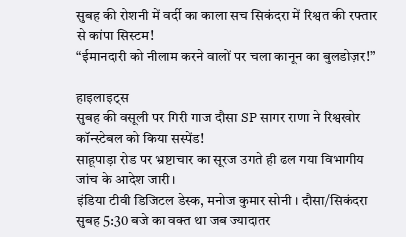सुबह की रोशनी में वर्दी का काला सच सिकंदरा में रिश्वत की रफ्तार से कांपा सिस्टम!
“ईमानदारी को नीलाम करने वालों पर चला कानून का बुलडोज़र!”

हाइलाइट्स
सुबह की वसूली पर गिरी गाज दौसा SP सागर राणा ने रिश्वखोर कॉन्स्टेबल को किया सस्पेंड!
साहूपाड़ा रोड पर भ्रष्टाचार का सूरज उगते ही ढल गया विभागीय जांच के आदेश जारी।
इंडिया टीवी डिजिटल डेस्क, मनोज कुमार सोनी । दौसा/सिकंदरा सुबह 5:30 बजे का वक्त था जब ज्यादातर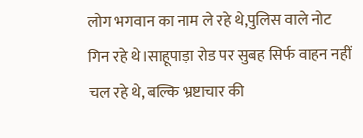लोग भगवान का नाम ले रहे थे,पुलिस वाले नोट गिन रहे थे।साहूपाड़ा रोड पर सुबह सिर्फ वाहन नहीं चल रहे थे, बल्कि भ्रष्टाचार की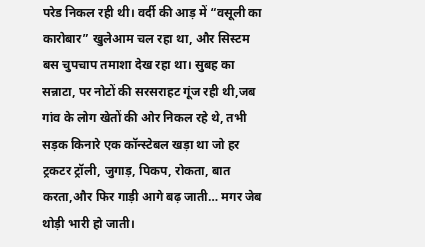परेड निकल रही थी। वर्दी की आड़ में “वसूली का कारोबार” खुलेआम चल रहा था, और सिस्टम बस चुपचाप तमाशा देख रहा था। सुबह का सन्नाटा, पर नोटों की सरसराहट गूंज रही थी,जब गांव के लोग खेतों की ओर निकल रहे थे, तभी सड़क किनारे एक कॉन्स्टेबल खड़ा था जो हर ट्रकटर ट्रॉली, जुगाड़, पिकप, रोकता, बात करता,और फिर गाड़ी आगे बढ़ जाती… मगर जेब थोड़ी भारी हो जाती।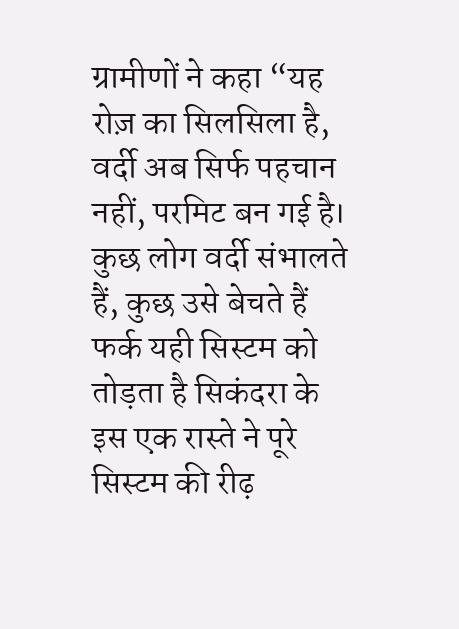ग्रामीणों ने कहा “यह रोज़ का सिलसिला है, वर्दी अब सिर्फ पहचान नहीं, परमिट बन गई है। कुछ लोग वर्दी संभालते हैं, कुछ उसे बेचते हैं फर्क यही सिस्टम को तोड़ता है सिकंदरा के इस एक रास्ते ने पूरे सिस्टम की रीढ़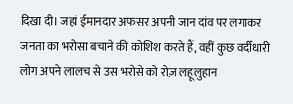दिखा दी। जहां ईमानदार अफसर अपनी जान दांव पर लगाकर जनता का भरोसा बचाने की कोशिश करते हैं, वहीं कुछ वर्दीधारी लोग अपने लालच से उस भरोसे को रोज़ लहूलुहान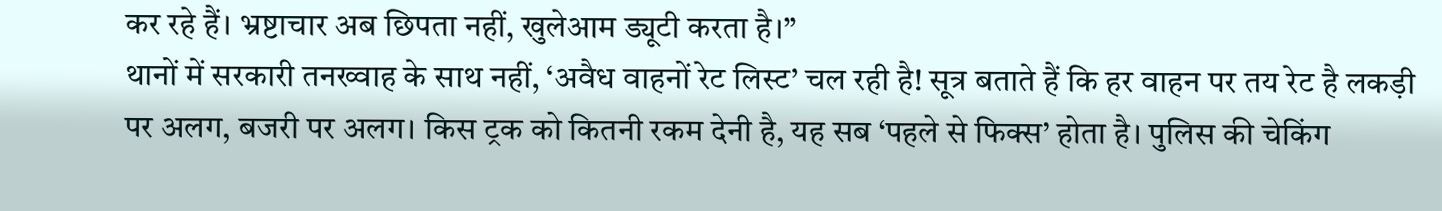कर रहे हैं। भ्रष्टाचार अब छिपता नहीं, खुलेआम ड्यूटी करता है।”
थानों में सरकारी तनख्वाह के साथ नहीं, ‘अवैध वाहनों रेट लिस्ट’ चल रही है! सूत्र बताते हैं कि हर वाहन पर तय रेट है लकड़ी पर अलग, बजरी पर अलग। किस ट्रक को कितनी रकम देनी है, यह सब ‘पहले से फिक्स’ होता है। पुलिस की चेकिंग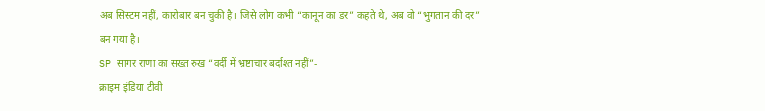अब सिस्टम नहीं, कारोबार बन चुकी है। जिसे लोग कभी “कानून का डर” कहते थे, अब वो “भुगतान की दर” बन गया है।
SP सागर राणा का सख्त रुख “वर्दी में भ्रष्टाचार बर्दाश्त नहीं”-
क्राइम इंडिया टीवी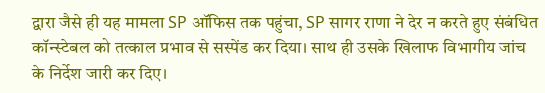द्वारा जैसे ही यह मामला SP ऑफिस तक पहुंचा, SP सागर राणा ने देर न करते हुए संबंधित कॉन्स्टेबल को तत्काल प्रभाव से सस्पेंड कर दिया। साथ ही उसके खिलाफ विभागीय जांच के निर्देश जारी कर दिए।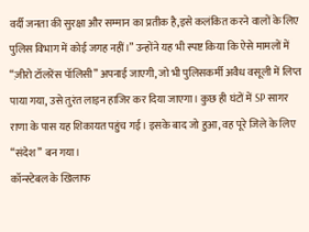वर्दी जनता की सुरक्षा और सम्मान का प्रतीक है,इसे कलंकित करने वालों के लिए पुलिस विभाग में कोई जगह नहीं।” उन्होंने यह भी स्पष्ट किया कि ऐसे मामलों में “ज़ीरो टॉलरेंस पॉलिसी” अपनाई जाएगी, जो भी पुलिसकर्मी अवैध वसूली में लिप्त पाया गया, उसे तुरंत लाइन हाजिर कर दिया जाएगा। कुछ ही घंटों में SP सागर राणा के पास यह शिकायत पहुंच गई। इसके बाद जो हुआ, वह पूरे जिले के लिए “संदेश” बन गया।
कॉन्स्टेबल के खिलाफ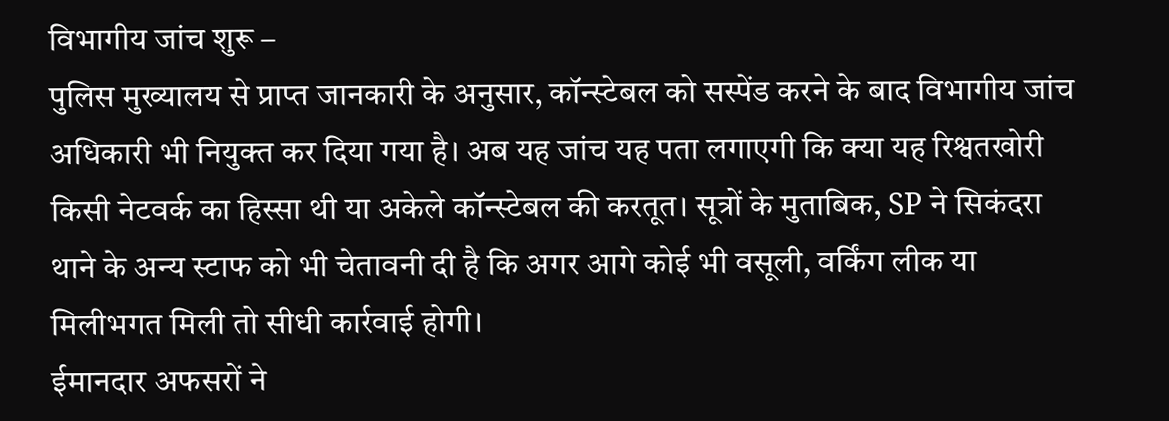विभागीय जांच शुरू –
पुलिस मुख्यालय से प्राप्त जानकारी के अनुसार, कॉन्स्टेबल को सस्पेंड करने के बाद विभागीय जांच अधिकारी भी नियुक्त कर दिया गया है। अब यह जांच यह पता लगाएगी कि क्या यह रिश्वतखोरी किसी नेटवर्क का हिस्सा थी या अकेले कॉन्स्टेबल की करतूत। सूत्रों के मुताबिक, SP ने सिकंदरा थाने के अन्य स्टाफ को भी चेतावनी दी है कि अगर आगे कोई भी वसूली, वर्किंग लीक या मिलीभगत मिली तो सीधी कार्रवाई होगी।
ईमानदार अफसरों ने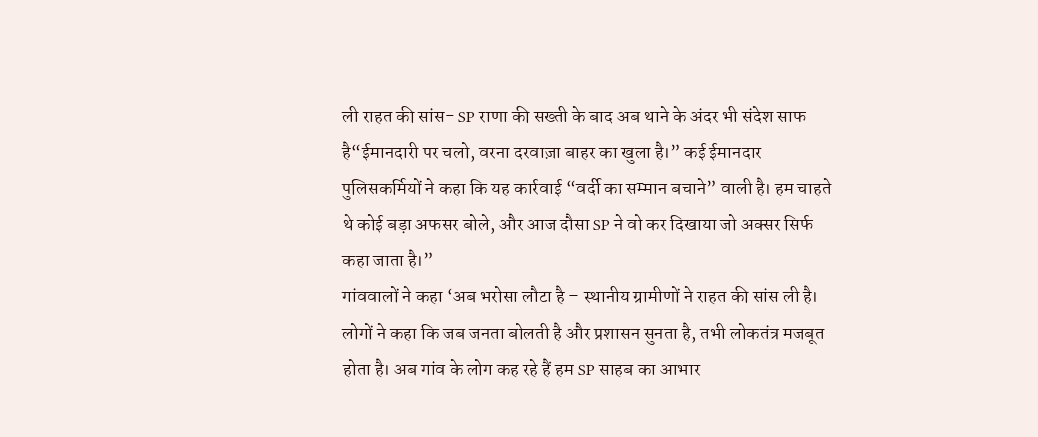ली राहत की सांस- SP राणा की सख्ती के बाद अब थाने के अंदर भी संदेश साफ है“ईमानदारी पर चलो, वरना दरवाज़ा बाहर का खुला है।” कई ईमानदार पुलिसकर्मियों ने कहा कि यह कार्रवाई “वर्दी का सम्मान बचाने” वाली है। हम चाहते थे कोई बड़ा अफसर बोले, और आज दौसा SP ने वो कर दिखाया जो अक्सर सिर्फ कहा जाता है।”
गांववालों ने कहा ‘अब भरोसा लौटा है – स्थानीय ग्रामीणों ने राहत की सांस ली है। लोगों ने कहा कि जब जनता बोलती है और प्रशासन सुनता है, तभी लोकतंत्र मजबूत होता है। अब गांव के लोग कह रहे हैं हम SP साहब का आभार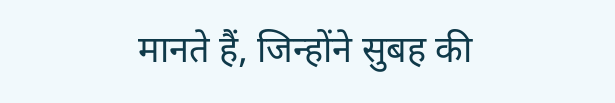मानते हैं, जिन्होंने सुबह की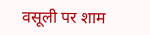वसूली पर शाम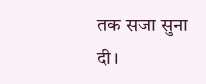तक सजा सुना दी।